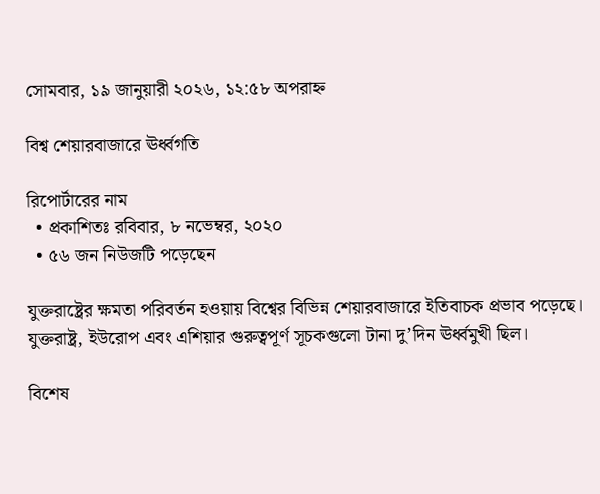সোমবার, ১৯ জানুয়ারী ২০২৬, ১২:৫৮ অপরাহ্ন

বিশ্ব শেয়ারবাজারে ঊর্ধ্বগতি

রিপোর্টারের নাম
  • প্রকাশিতঃ রবিবার, ৮ নভেম্বর, ২০২০
  • ৫৬ জন নিউজটি পড়েছেন

যুক্তরাষ্ট্রের ক্ষমতা পরিবর্তন হওয়ায় বিশ্বের বিভিন্ন শেয়ারবাজারে ইতিবাচক প্রভাব পড়েছে। যুক্তরাষ্ট্র, ইউরোপ এবং এশিয়ার গুরুত্বপূর্ণ সূচকগুলো টানা দু’দিন ঊর্ধ্বমুখী ছিল।

বিশেষ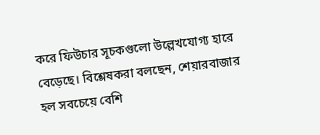করে ফিউচার সূচকগুলো উল্লেখযোগ্য হারে বেড়েছে। বিশ্লেষকরা বলছেন, শেয়ারবাজার হল সবচেয়ে বেশি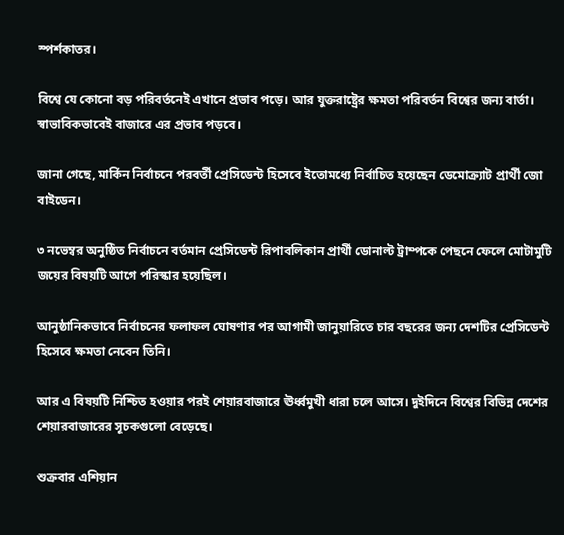স্পর্শকাতর।

বিশ্বে যে কোনো বড় পরিবর্তনেই এখানে প্রভাব পড়ে। আর যুক্তরাষ্ট্রের ক্ষমতা পরিবর্তন বিশ্বের জন্য বার্তা। স্বাভাবিকভাবেই বাজারে এর প্রভাব পড়বে।

জানা গেছে, মার্কিন নির্বাচনে পরবর্তী প্রেসিডেন্ট হিসেবে ইতোমধ্যে নির্বাচিত হয়েছেন ডেমোক্র্যাট প্রার্থী জো বাইডেন।

৩ নভেম্বর অনুষ্ঠিত নির্বাচনে বর্তমান প্রেসিডেন্ট রিপাবলিকান প্রার্থী ডোনাল্ট ট্রাম্পকে পেছনে ফেলে মোটামুটি জয়ের বিষয়টি আগে পরিস্কার হয়েছিল।

আনুষ্ঠানিকভাবে নির্বাচনের ফলাফল ঘোষণার পর আগামী জানুয়ারিতে চার বছরের জন্য দেশটির প্রেসিডেন্ট হিসেবে ক্ষমতা নেবেন তিনি।

আর এ বিষয়টি নিশ্চিত হওয়ার পরই শেয়ারবাজারে ঊর্ধ্বমুখী ধারা চলে আসে। দুইদিনে বিশ্বের বিভিন্ন দেশের শেয়ারবাজারের সূচকগুলো বেড়েছে।

শুক্রবার এশিয়ান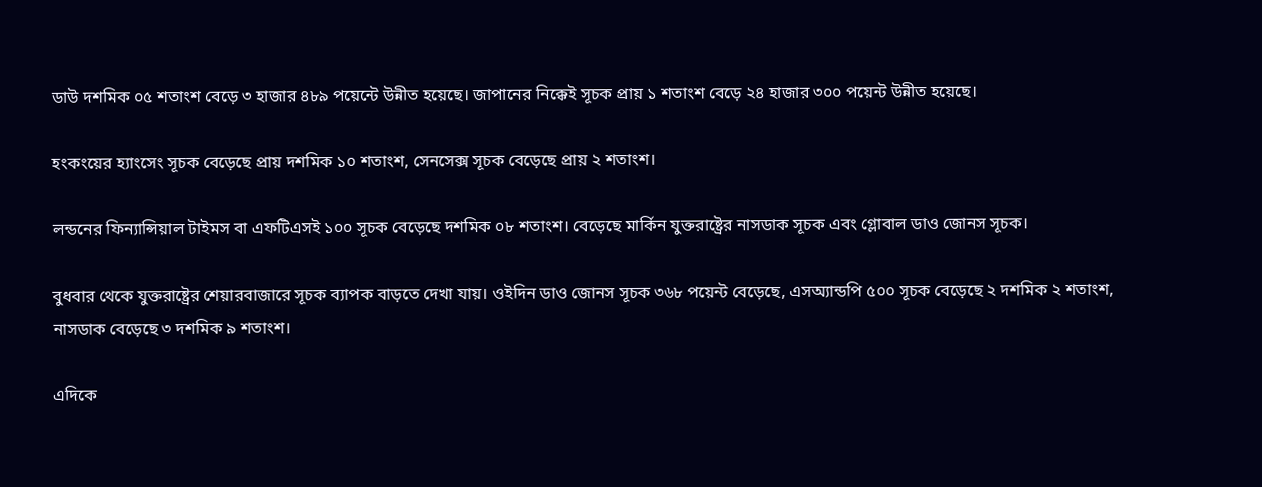ডাউ দশমিক ০৫ শতাংশ বেড়ে ৩ হাজার ৪৮৯ পয়েন্টে উন্নীত হয়েছে। জাপানের নিক্কেই সূচক প্রায় ১ শতাংশ বেড়ে ২৪ হাজার ৩০০ পয়েন্ট উন্নীত হয়েছে।

হংকংয়ের হ্যাংসেং সূচক বেড়েছে প্রায় দশমিক ১০ শতাংশ, সেনসেক্স সূচক বেড়েছে প্রায় ২ শতাংশ।

লন্ডনের ফিন্যান্সিয়াল টাইমস বা এফটিএসই ১০০ সূচক বেড়েছে দশমিক ০৮ শতাংশ। বেড়েছে মার্কিন যুক্তরাষ্ট্রের নাসডাক সূচক এবং গ্লোবাল ডাও জোনস সূচক।

বুধবার থেকে যুক্তরাষ্ট্রের শেয়ারবাজারে সূচক ব্যাপক বাড়তে দেখা যায়। ওইদিন ডাও জোনস সূচক ৩৬৮ পয়েন্ট বেড়েছে, এসঅ্যান্ডপি ৫০০ সূচক বেড়েছে ২ দশমিক ২ শতাংশ, নাসডাক বেড়েছে ৩ দশমিক ৯ শতাংশ।

এদিকে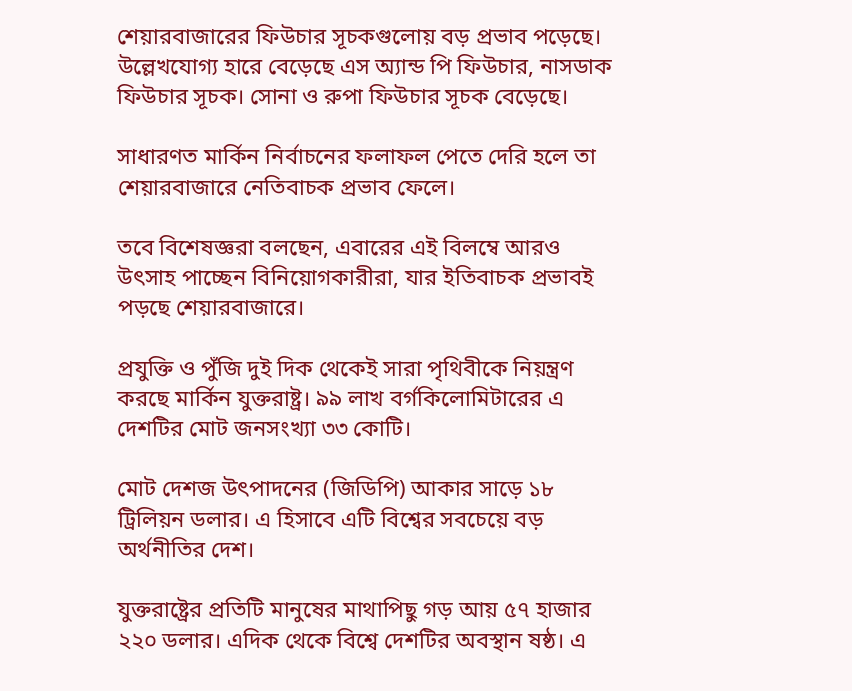শেয়ারবাজারের ফিউচার সূচকগুলোয় বড় প্রভাব পড়েছে। উল্লেখযোগ্য হারে বেড়েছে এস অ্যান্ড পি ফিউচার, নাসডাক ফিউচার সূচক। সোনা ও রুপা ফিউচার সূচক বেড়েছে।

সাধারণত মার্কিন নির্বাচনের ফলাফল পেতে দেরি হলে তা শেয়ারবাজারে নেতিবাচক প্রভাব ফেলে।

তবে বিশেষজ্ঞরা বলছেন, এবারের এই বিলম্বে আরও উৎসাহ পাচ্ছেন বিনিয়োগকারীরা, যার ইতিবাচক প্রভাবই পড়ছে শেয়ারবাজারে।

প্রযুক্তি ও পুঁজি দুই দিক থেকেই সারা পৃথিবীকে নিয়ন্ত্রণ করছে মার্কিন যুক্তরাষ্ট্র। ৯৯ লাখ বর্গকিলোমিটারের এ দেশটির মোট জনসংখ্যা ৩৩ কোটি।

মোট দেশজ উৎপাদনের (জিডিপি) আকার সাড়ে ১৮ ট্রিলিয়ন ডলার। এ হিসাবে এটি বিশ্বের সবচেয়ে বড় অর্থনীতির দেশ।

যুক্তরাষ্ট্রের প্রতিটি মানুষের মাথাপিছু গড় আয় ৫৭ হাজার ২২০ ডলার। এদিক থেকে বিশ্বে দেশটির অবস্থান ষষ্ঠ। এ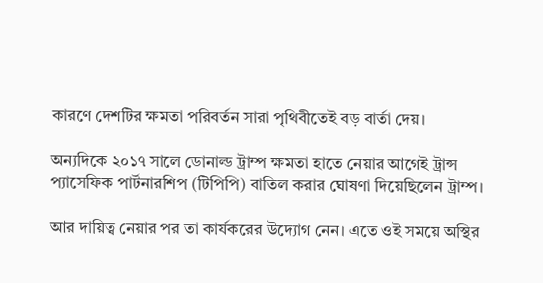কারণে দেশটির ক্ষমতা পরিবর্তন সারা পৃথিবীতেই বড় বার্তা দেয়।

অন্যদিকে ২০১৭ সালে ডোনাল্ড ট্রাম্প ক্ষমতা হাতে নেয়ার আগেই ট্রান্স প্যাসেফিক পার্টনারশিপ (টিপিপি) বাতিল করার ঘোষণা দিয়েছিলেন ট্রাম্প।

আর দায়িত্ব নেয়ার পর তা কার্যকরের উদ্যোগ নেন। এতে ওই সময়ে অস্থির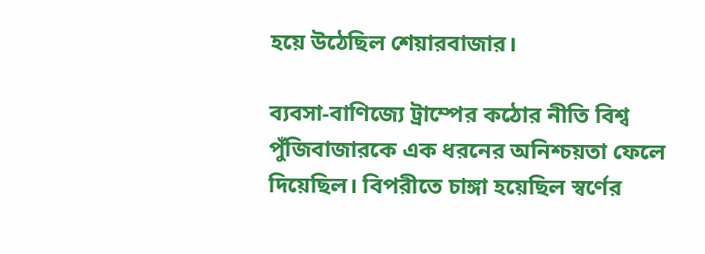হয়ে উঠেছিল শেয়ারবাজার।

ব্যবসা-বাণিজ্যে ট্রাম্পের কঠোর নীতি বিশ্ব পুঁজিবাজারকে এক ধরনের অনিশ্চয়তা ফেলে দিয়েছিল। বিপরীতে চাঙ্গা হয়েছিল স্বর্ণের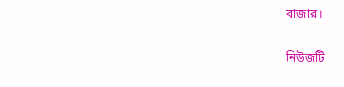বাজার।

নিউজটি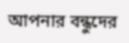আপনার বন্ধুদের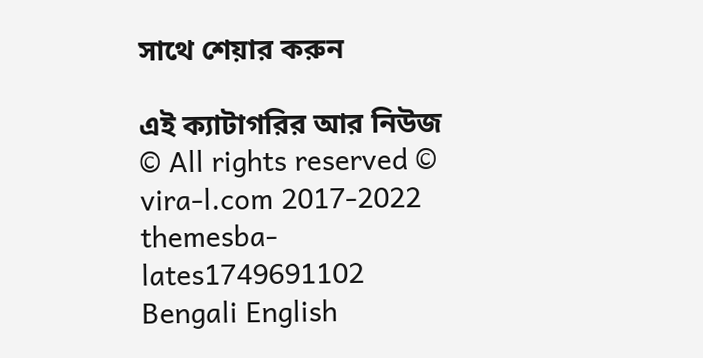সাথে শেয়ার করুন

এই ক্যাটাগরির আর নিউজ
© All rights reserved © vira-l.com 2017-2022
themesba-lates1749691102
Bengali English